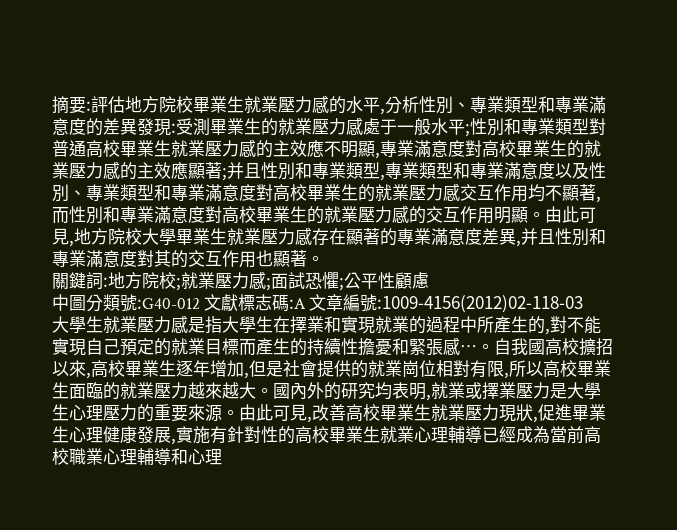摘要:評估地方院校畢業生就業壓力感的水平,分析性別、專業類型和專業滿意度的差異發現:受測畢業生的就業壓力感處于一般水平;性別和專業類型對普通高校畢業生就業壓力感的主效應不明顯,專業滿意度對高校畢業生的就業壓力感的主效應顯著;并且性別和專業類型,專業類型和專業滿意度以及性別、專業類型和專業滿意度對高校畢業生的就業壓力感交互作用均不顯著,而性別和專業滿意度對高校畢業生的就業壓力感的交互作用明顯。由此可見,地方院校大學畢業生就業壓力感存在顯著的專業滿意度差異,并且性別和專業滿意度對其的交互作用也顯著。
關鍵詞:地方院校;就業壓力感;面試恐懼;公平性顧慮
中圖分類號:G40-012 文獻標志碼:A 文章編號:1009-4156(2012)02-118-03
大學生就業壓力感是指大學生在擇業和實現就業的過程中所產生的,對不能實現自己預定的就業目標而產生的持續性擔憂和緊張感…。自我國高校擴招以來,高校畢業生逐年增加,但是社會提供的就業崗位相對有限,所以高校畢業生面臨的就業壓力越來越大。國內外的研究均表明,就業或擇業壓力是大學生心理壓力的重要來源。由此可見,改善高校畢業生就業壓力現狀,促進畢業生心理健康發展,實施有針對性的高校畢業生就業心理輔導已經成為當前高校職業心理輔導和心理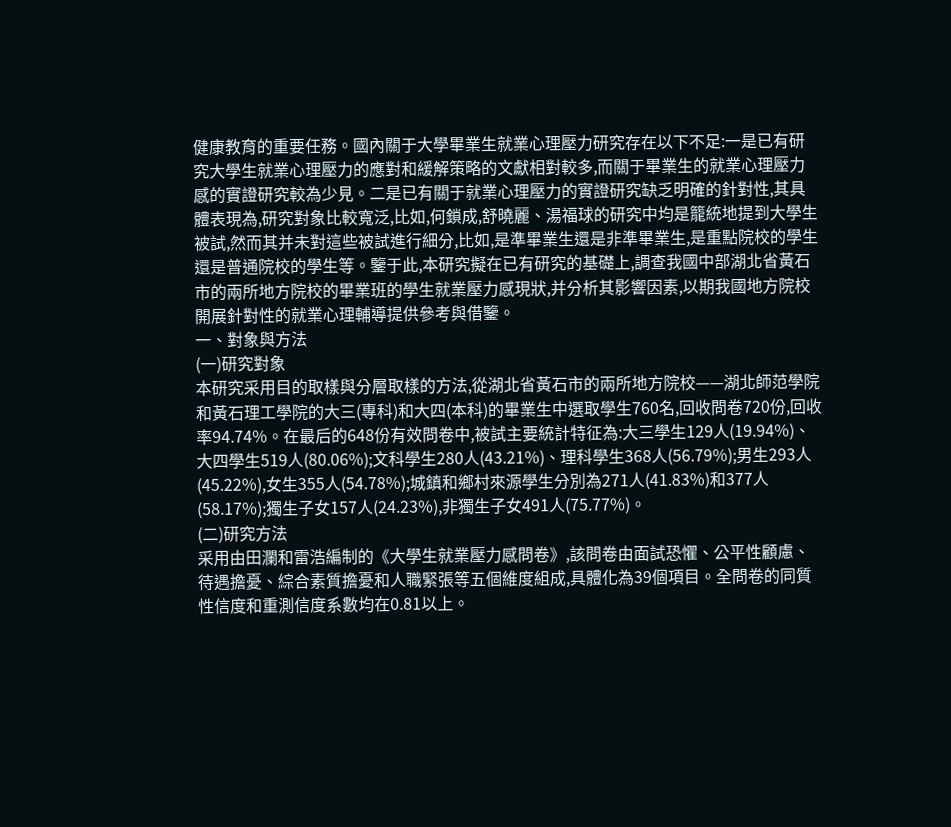健康教育的重要任務。國內關于大學畢業生就業心理壓力研究存在以下不足:一是已有研究大學生就業心理壓力的應對和緩解策略的文獻相對較多,而關于畢業生的就業心理壓力感的實證研究較為少見。二是已有關于就業心理壓力的實證研究缺乏明確的針對性,其具體表現為,研究對象比較寬泛,比如,何鎖成,舒曉麗、湯福球的研究中均是籠統地提到大學生被試,然而其并未對這些被試進行細分,比如,是準畢業生還是非準畢業生,是重點院校的學生還是普通院校的學生等。鑒于此,本研究擬在已有研究的基礎上,調查我國中部湖北省黃石市的兩所地方院校的畢業班的學生就業壓力感現狀,并分析其影響因素,以期我國地方院校開展針對性的就業心理輔導提供參考與借鑒。
一、對象與方法
(一)研究對象
本研究采用目的取樣與分層取樣的方法,從湖北省黃石市的兩所地方院校——湖北師范學院和黃石理工學院的大三(專科)和大四(本科)的畢業生中選取學生760名,回收問卷720份,回收率94.74%。在最后的648份有效問卷中,被試主要統計特征為:大三學生129人(19.94%)、大四學生519人(80.06%);文科學生280人(43.21%)、理科學生368人(56.79%);男生293人(45.22%),女生355人(54.78%);城鎮和鄉村來源學生分別為271人(41.83%)和377人(58.17%);獨生子女157人(24.23%),非獨生子女491人(75.77%)。
(二)研究方法
采用由田瀾和雷浩編制的《大學生就業壓力感問卷》,該問卷由面試恐懼、公平性顧慮、待遇擔憂、綜合素質擔憂和人職緊張等五個維度組成,具體化為39個項目。全問卷的同質性信度和重測信度系數均在0.81以上。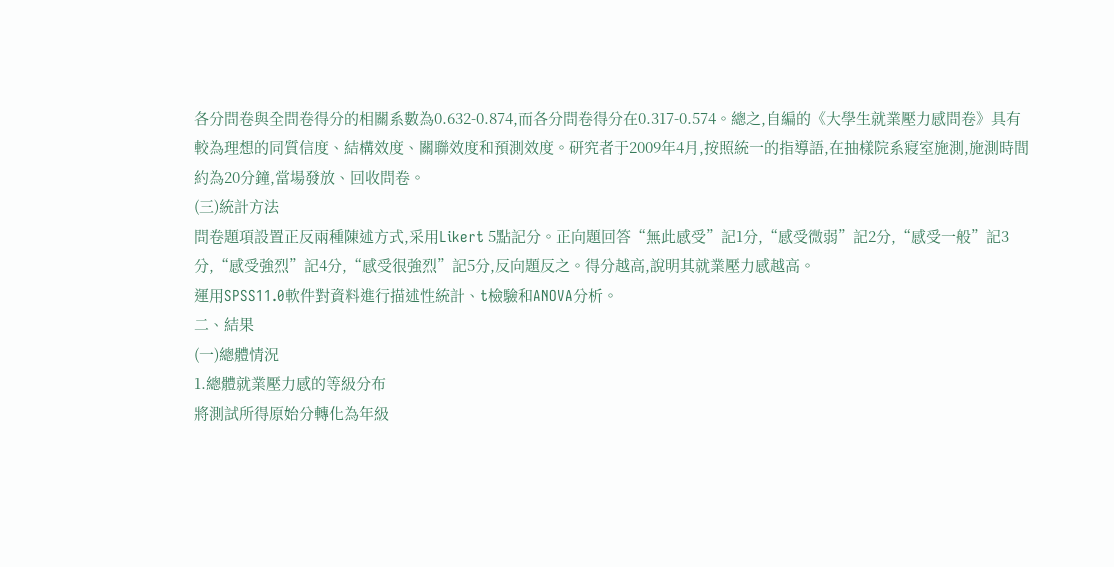各分問卷與全問卷得分的相關系數為0.632-0.874,而各分問卷得分在0.317-0.574。總之,自編的《大學生就業壓力感問卷》具有較為理想的同質信度、結構效度、關聯效度和預測效度。研究者于2009年4月,按照統一的指導語,在抽樣院系寢室施測,施測時間約為20分鐘,當場發放、回收問卷。
(三)統計方法
問卷題項設置正反兩種陳述方式,采用Likert 5點記分。正向題回答“無此感受”記1分,“感受微弱”記2分,“感受一般”記3分,“感受強烈”記4分,“感受很強烈”記5分,反向題反之。得分越高,說明其就業壓力感越高。
運用SPSS11.0軟件對資料進行描述性統計、t檢驗和ANOVA分析。
二、結果
(一)總體情況
1.總體就業壓力感的等級分布
將測試所得原始分轉化為年級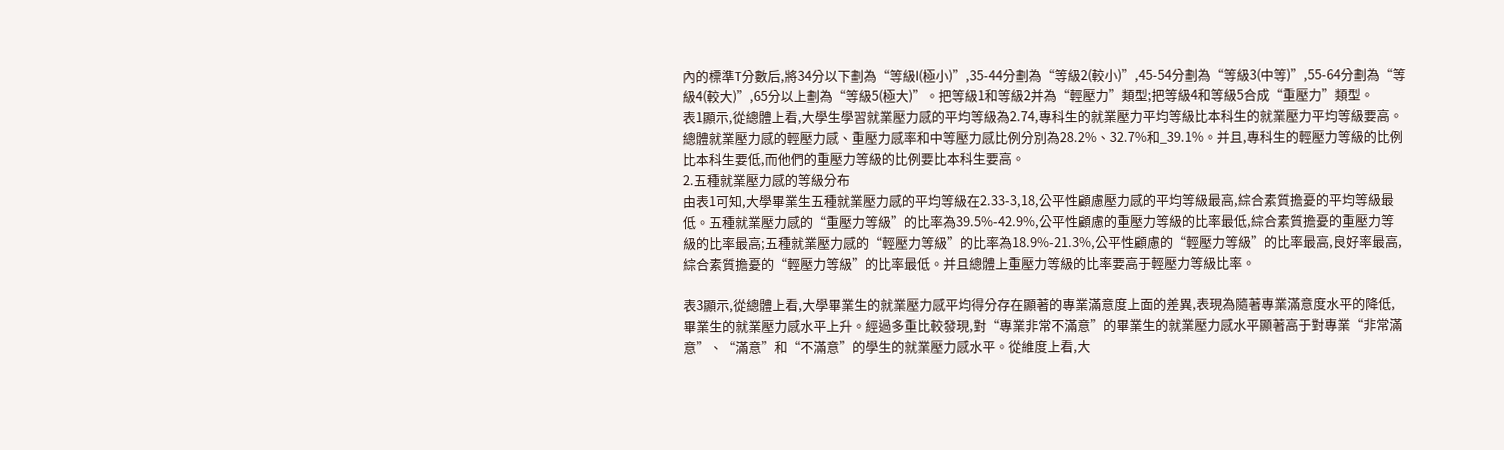內的標準T分數后,將34分以下劃為“等級l(極小)”,35-44分劃為“等級2(較小)”,45-54分劃為“等級3(中等)”,55-64分劃為“等級4(較大)”,65分以上劃為“等級5(極大)”。把等級1和等級2并為“輕壓力”類型;把等級4和等級5合成“重壓力”類型。
表1顯示,從總體上看,大學生學習就業壓力感的平均等級為2.74,專科生的就業壓力平均等級比本科生的就業壓力平均等級要高。總體就業壓力感的輕壓力感、重壓力感率和中等壓力感比例分別為28.2%、32.7%和_39.1%。并且,專科生的輕壓力等級的比例比本科生要低,而他們的重壓力等級的比例要比本科生要高。
2.五種就業壓力感的等級分布
由表1可知,大學畢業生五種就業壓力感的平均等級在2.33-3,18,公平性顧慮壓力感的平均等級最高,綜合素質擔憂的平均等級最低。五種就業壓力感的“重壓力等級”的比率為39.5%-42.9%,公平性顧慮的重壓力等級的比率最低,綜合素質擔憂的重壓力等級的比率最高;五種就業壓力感的“輕壓力等級”的比率為18.9%-21.3%,公平性顧慮的“輕壓力等級”的比率最高,良好率最高,綜合素質擔憂的“輕壓力等級”的比率最低。并且總體上重壓力等級的比率要高于輕壓力等級比率。

表3顯示,從總體上看,大學畢業生的就業壓力感平均得分存在顯著的專業滿意度上面的差異,表現為隨著專業滿意度水平的降低,畢業生的就業壓力感水平上升。經過多重比較發現,對“專業非常不滿意”的畢業生的就業壓力感水平顯著高于對專業“非常滿意”、“滿意”和“不滿意”的學生的就業壓力感水平。從維度上看,大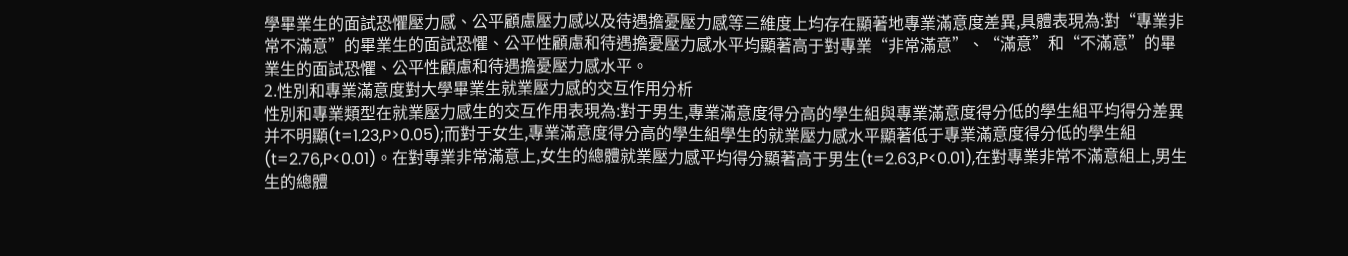學畢業生的面試恐懼壓力感、公平顧慮壓力感以及待遇擔憂壓力感等三維度上均存在顯著地專業滿意度差異,具體表現為:對“專業非常不滿意”的畢業生的面試恐懼、公平性顧慮和待遇擔憂壓力感水平均顯著高于對專業“非常滿意”、“滿意”和“不滿意”的畢業生的面試恐懼、公平性顧慮和待遇擔憂壓力感水平。
2.性別和專業滿意度對大學畢業生就業壓力感的交互作用分析
性別和專業類型在就業壓力感生的交互作用表現為:對于男生,專業滿意度得分高的學生組與專業滿意度得分低的學生組平均得分差異并不明顯(t=1.23,P>0.05);而對于女生,專業滿意度得分高的學生組學生的就業壓力感水平顯著低于專業滿意度得分低的學生組(t=2.76,P<0.01)。在對專業非常滿意上,女生的總體就業壓力感平均得分顯著高于男生(t=2.63,P<0.01),在對專業非常不滿意組上,男生生的總體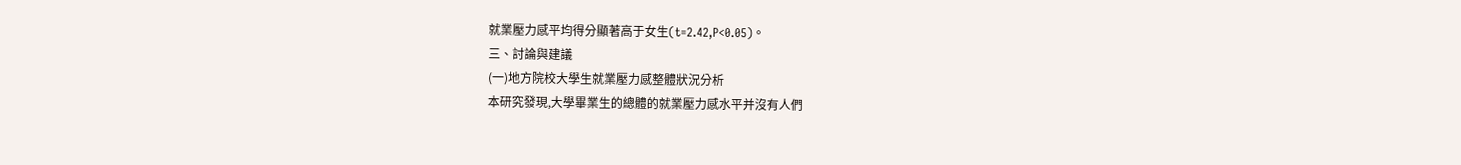就業壓力感平均得分顯著高于女生(t=2.42,P<0.05)。
三、討論與建議
(一)地方院校大學生就業壓力感整體狀況分析
本研究發現,大學畢業生的總體的就業壓力感水平并沒有人們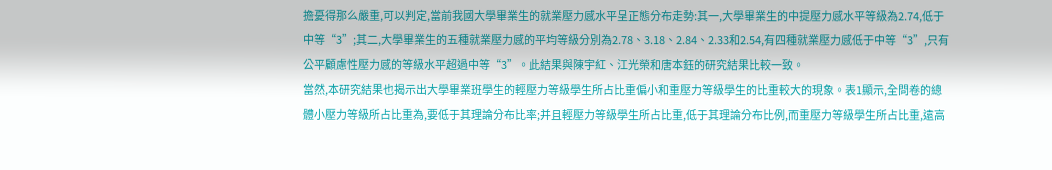擔憂得那么嚴重,可以判定,當前我國大學畢業生的就業壓力感水平呈正態分布走勢:其一,大學畢業生的中提壓力感水平等級為2.74,低于中等“3”;其二,大學畢業生的五種就業壓力感的平均等級分別為2.78、3.18、2.84、2.33和2.54,有四種就業壓力感低于中等“3”,只有公平顧慮性壓力感的等級水平超過中等“3”。此結果與陳宇紅、江光榮和唐本鈺的研究結果比較一致。
當然,本研究結果也揭示出大學畢業班學生的輕壓力等級學生所占比重偏小和重壓力等級學生的比重較大的現象。表1顯示,全問卷的總體小壓力等級所占比重為,要低于其理論分布比率;并且輕壓力等級學生所占比重,低于其理論分布比例,而重壓力等級學生所占比重,遠高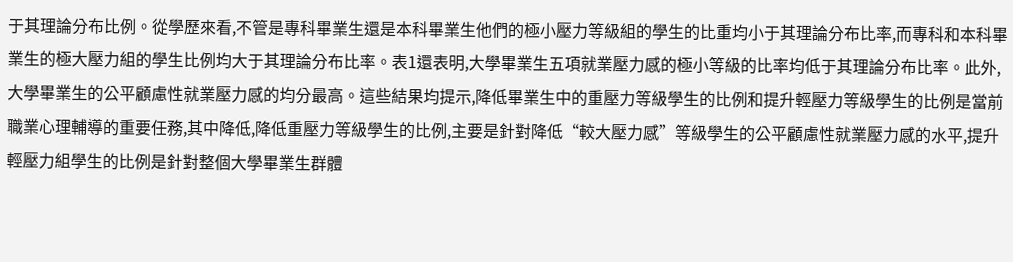于其理論分布比例。從學歷來看,不管是專科畢業生還是本科畢業生他們的極小壓力等級組的學生的比重均小于其理論分布比率,而專科和本科畢業生的極大壓力組的學生比例均大于其理論分布比率。表1還表明,大學畢業生五項就業壓力感的極小等級的比率均低于其理論分布比率。此外,大學畢業生的公平顧慮性就業壓力感的均分最高。這些結果均提示,降低畢業生中的重壓力等級學生的比例和提升輕壓力等級學生的比例是當前職業心理輔導的重要任務,其中降低,降低重壓力等級學生的比例,主要是針對降低“較大壓力感”等級學生的公平顧慮性就業壓力感的水平,提升輕壓力組學生的比例是針對整個大學畢業生群體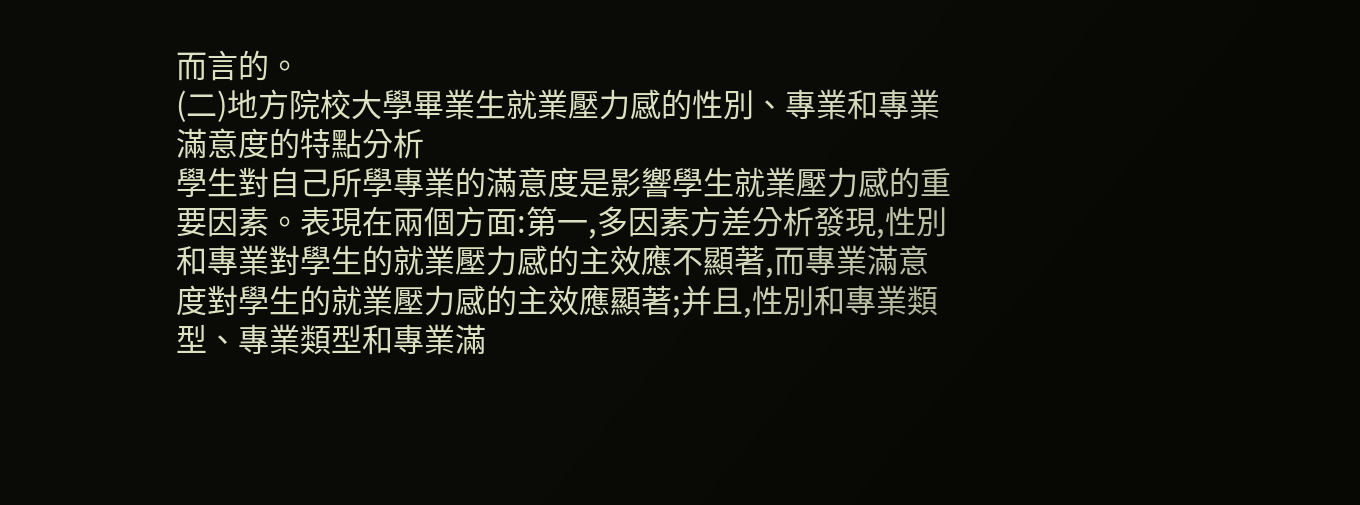而言的。
(二)地方院校大學畢業生就業壓力感的性別、專業和專業滿意度的特點分析
學生對自己所學專業的滿意度是影響學生就業壓力感的重要因素。表現在兩個方面:第一,多因素方差分析發現,性別和專業對學生的就業壓力感的主效應不顯著,而專業滿意度對學生的就業壓力感的主效應顯著;并且,性別和專業類型、專業類型和專業滿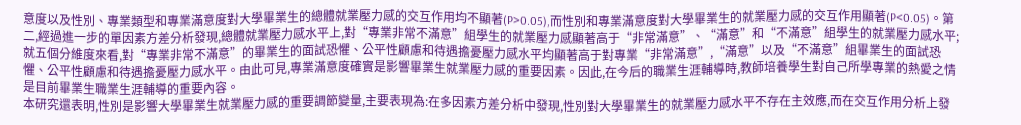意度以及性別、專業類型和專業滿意度對大學畢業生的總體就業壓力感的交互作用均不顯著(P>0.05),而性別和專業滿意度對大學畢業生的就業壓力感的交互作用顯著(P<0.05)。第二,經過進一步的單因素方差分析發現,總體就業壓力感水平上,對“專業非常不滿意”組學生的就業壓力感顯著高于“非常滿意”、“滿意”和“不滿意”組學生的就業壓力感水平;就五個分維度來看,對“專業非常不滿意”的畢業生的面試恐懼、公平性顧慮和待遇擔憂壓力感水平均顯著高于對專業“非常滿意”,“滿意”以及“不滿意”組畢業生的面試恐懼、公平性顧慮和待遇擔憂壓力感水平。由此可見,專業滿意度確實是影響畢業生就業壓力感的重要因素。因此,在今后的職業生涯輔導時,教師培養學生對自己所學專業的熱愛之情是目前畢業生職業生涯輔導的重要內容。
本研究還表明,性別是影響大學畢業生就業壓力感的重要調節變量,主要表現為:在多因素方差分析中發現,性別對大學畢業生的就業壓力感水平不存在主效應,而在交互作用分析上發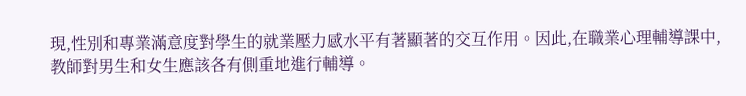現,性別和專業滿意度對學生的就業壓力感水平有著顯著的交互作用。因此,在職業心理輔導課中,教師對男生和女生應該各有側重地進行輔導。